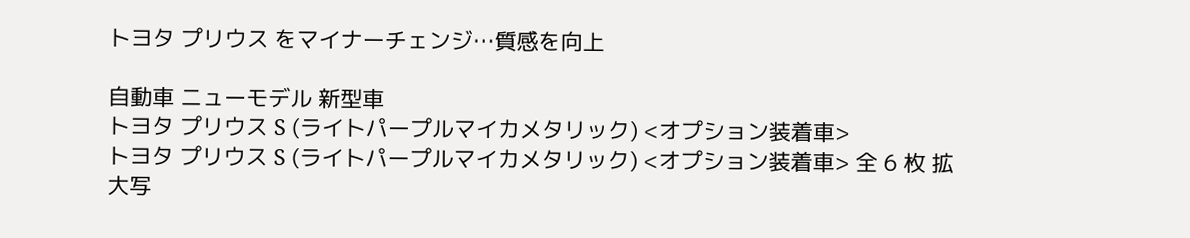トヨタ プリウス をマイナーチェンジ…質感を向上

自動車 ニューモデル 新型車
トヨタ プリウス S (ライトパープルマイカメタリック) <オプション装着車>
トヨタ プリウス S (ライトパープルマイカメタリック) <オプション装着車> 全 6 枚 拡大写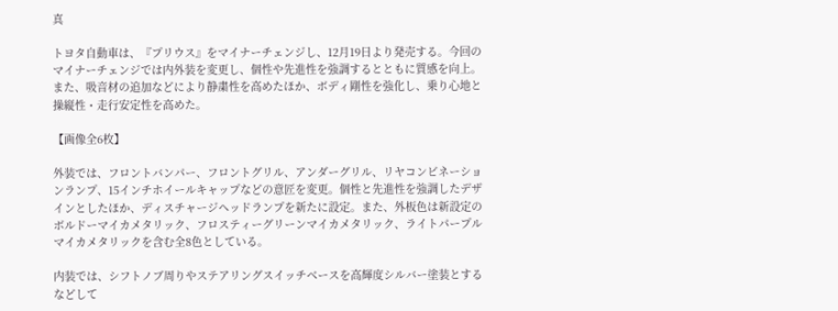真

トヨタ自動車は、『プリウス』をマイナーチェンジし、12月19日より発売する。今回のマイナーチェンジでは内外装を変更し、個性や先進性を強調するとともに質感を向上。また、吸音材の追加などにより静粛性を高めたほか、ボディ剛性を強化し、乗り心地と操縦性・走行安定性を高めた。

【画像全6枚】

外装では、フロントバンパー、フロントグリル、アンダーグリル、リヤコンビネーションランプ、15インチホイールキャップなどの意匠を変更。個性と先進性を強調したデザインとしたほか、ディスチャージヘッドランプを新たに設定。また、外板色は新設定のボルドーマイカメタリック、フロスティーグリーンマイカメタリック、ライトパープルマイカメタリックを含む全8色としている。

内装では、シフトノブ周りやステアリングスイッチベースを高輝度シルバー塗装とするなどして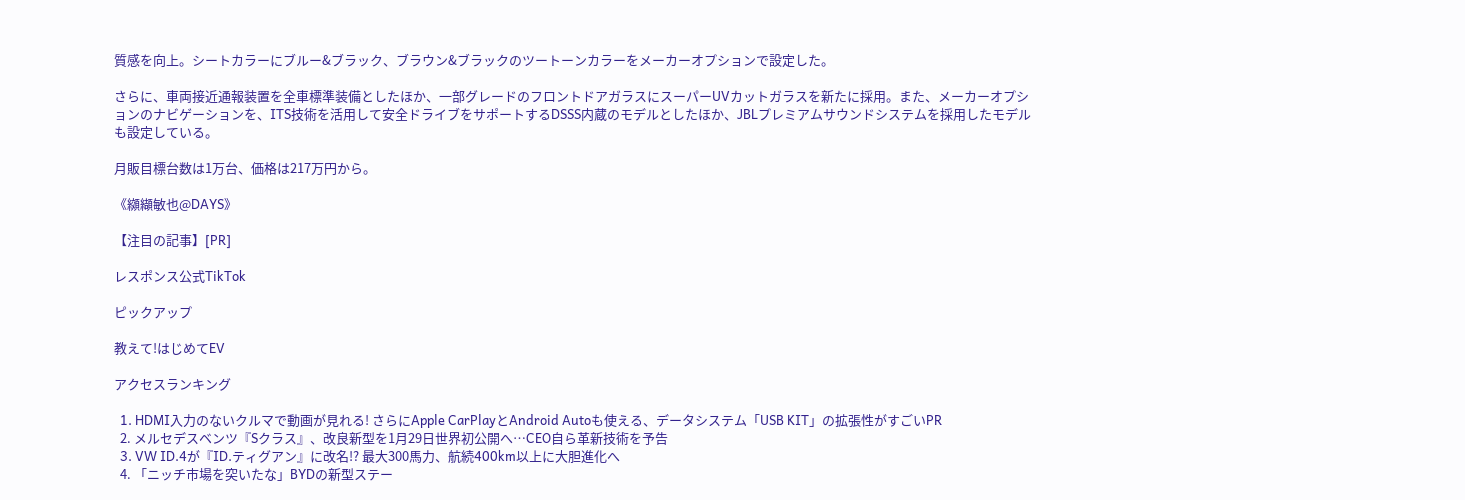質感を向上。シートカラーにブルー&ブラック、ブラウン&ブラックのツートーンカラーをメーカーオプションで設定した。

さらに、車両接近通報装置を全車標準装備としたほか、一部グレードのフロントドアガラスにスーパーUVカットガラスを新たに採用。また、メーカーオプションのナビゲーションを、ITS技術を活用して安全ドライブをサポートするDSSS内蔵のモデルとしたほか、JBLプレミアムサウンドシステムを採用したモデルも設定している。

月販目標台数は1万台、価格は217万円から。

《纐纈敏也@DAYS》

【注目の記事】[PR]

レスポンス公式TikTok

ピックアップ

教えて!はじめてEV

アクセスランキング

  1. HDMI入力のないクルマで動画が見れる! さらにApple CarPlayとAndroid Autoも使える、データシステム「USB KIT」の拡張性がすごいPR
  2. メルセデスベンツ『Sクラス』、改良新型を1月29日世界初公開へ…CEO自ら革新技術を予告
  3. VW ID.4が『ID.ティグアン』に改名!? 最大300馬力、航続400km以上に大胆進化へ
  4. 「ニッチ市場を突いたな」BYDの新型ステー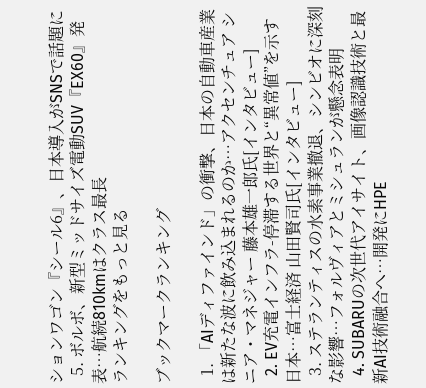ションワゴン『シール6』、日本導入がSNSで話題に
  5. ボルボ、新型ミッドサイズ電動SUV『EX60』発表…航続810kmはクラス最長
ランキングをもっと見る

ブックマークランキング

  1. 「AIディファインド」の衝撃、日本の自動車産業は新たな波に飲み込まれるのか…アクセンチュア シニア・マネジャー 藤本雄一郎氏[インタビュー]
  2. EV充電インフラ-停滞する世界と“異常値”を示す日本…富士経済 山田賢司氏[インタビュー]
  3. ステランティスの水素事業撤退、シンビオに深刻な影響…フォルヴィアとミシュランが懸念表明
  4. SUBARUの次世代アイサイト、画像認識技術と最新AI技術融合へ…開発にHPE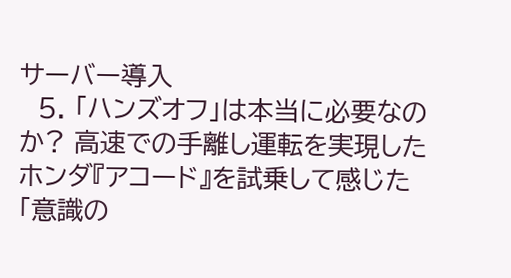サーバー導入
  5. 「ハンズオフ」は本当に必要なのか? 高速での手離し運転を実現したホンダ『アコード』を試乗して感じた「意識の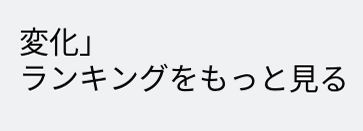変化」
ランキングをもっと見る